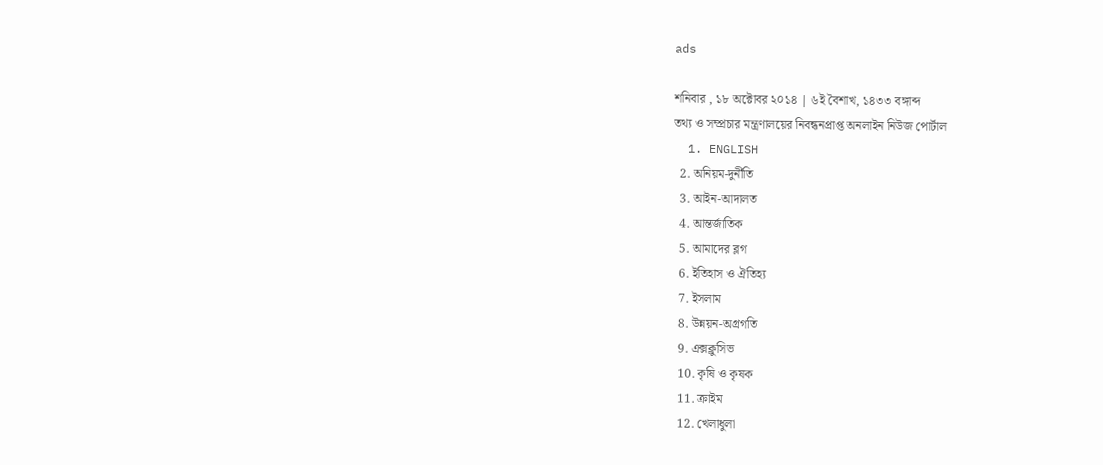ads

শনিবার , ১৮ অক্টোবর ২০১৪ | ৬ই বৈশাখ, ১৪৩৩ বঙ্গাব্দ
তথ্য ও সম্প্রচার মন্ত্রণালয়ের নিবন্ধনপ্রাপ্ত অনলাইন নিউজ পোর্টাল
  1. ENGLISH
  2. অনিয়ম-দুর্নীতি
  3. আইন-আদালত
  4. আন্তর্জাতিক
  5. আমাদের ব্লগ
  6. ইতিহাস ও ঐতিহ্য
  7. ইসলাম
  8. উন্নয়ন-অগ্রগতি
  9. এক্সক্লুসিভ
  10. কৃষি ও কৃষক
  11. ক্রাইম
  12. খেলাধুলা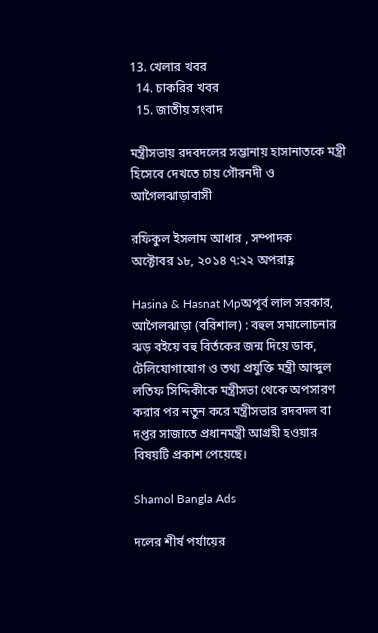13. খেলার খবর
  14. চাকরির খবর
  15. জাতীয় সংবাদ

মন্ত্রীসভায় রদবদলের সম্ভানায় হাসানাতকে মন্ত্রী হিসেবে দেখতে চায় গৌরনদী ও আগৈলঝাড়াবাসী

রফিকুল ইসলাম আধার , সম্পাদক
অক্টোবর ১৮, ২০১৪ ৭:২২ অপরাহ্ণ

Hasina & Hasnat Mpঅপূর্ব লাল সরকার, আগৈলঝাড়া (বরিশাল) : বহুল সমালোচনার ঝড় বইয়ে বহু বির্তকের জন্ম দিয়ে ডাক, টেলিযোগাযোগ ও তথ্য প্রযুক্তি মন্ত্রী আব্দুল লতিফ সিদ্দিকীকে মন্ত্রীসভা থেকে অপসারণ করার পর নতুন করে মন্ত্রীসভার রদবদল বা দপ্তর সাজাতে প্রধানমন্ত্রী আগ্রহী হওয়ার বিষয়টি প্রকাশ পেয়েছে।

Shamol Bangla Ads

দলের শীর্ষ পর্যায়ের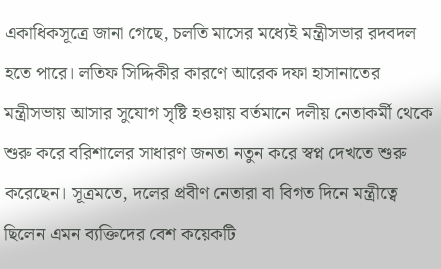একাধিকসূত্রে জানা গেছে, চলতি মাসের মধ্যেই মন্ত্রীসভার রদবদল হতে পারে। লতিফ সিদ্দিকীর কারণে আরেক দফা হাসানাতের মন্ত্রীসভায় আসার সুযোগ সৃষ্টি হওয়ায় বর্তমানে দলীয় নেতাকর্মী থেকে শুরু করে বরিশালের সাধারণ জনতা নতুন করে স্বপ্ন দেখতে শুরু করেছেন। সূত্রমতে, দলের প্রবীণ নেতারা বা বিগত দিনে মন্ত্রীত্বে ছিলেন এমন ব্যক্তিদের বেশ কয়েকটি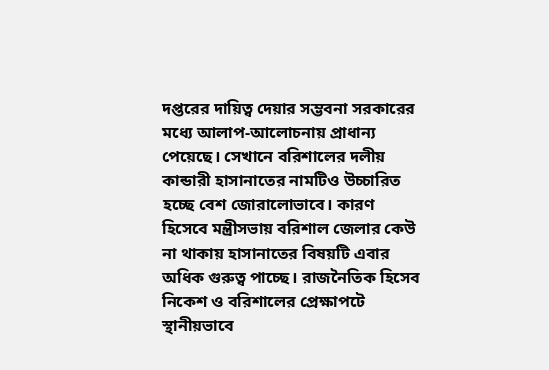দপ্তরের দায়িত্ব দেয়ার সম্ভবনা সরকারের মধ্যে আলাপ-আলোচনায় প্রাধান্য পেয়েছে। সেখানে বরিশালের দলীয় কান্ডারী হাসানাতের নামটিও উচ্চারিত হচ্ছে বেশ জোরালোভাবে। কারণ হিসেবে মন্ত্রীসভায় বরিশাল জেলার কেউ না থাকায় হাসানাতের বিষয়টি এবার অধিক গুরুত্ব পাচ্ছে। রাজনৈতিক হিসেব নিকেশ ও বরিশালের প্রেক্ষাপটে স্থানীয়ভাবে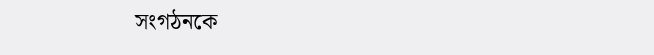সংগঠনকে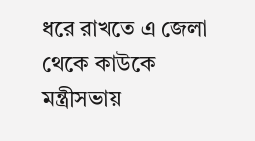ধরে রাখতে এ জেলা থেকে কাউকে মন্ত্রীসভায়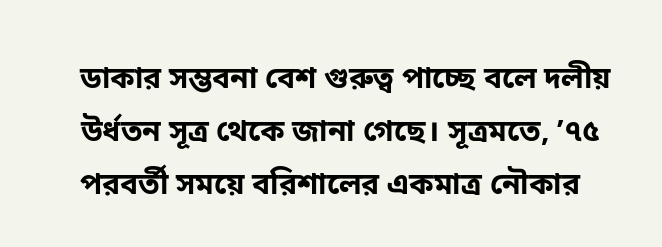ডাকার সম্ভবনা বেশ গুরুত্ব পাচ্ছে বলে দলীয় উর্ধতন সূত্র থেকে জানা গেছে। সূত্রমতে, ’৭৫ পরবর্তী সময়ে বরিশালের একমাত্র নৌকার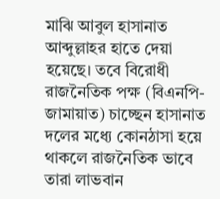মাঝি আবুল হাসানাত আব্দুল্লাহর হাতে দেয়া হয়েছে। তবে বিরোধী রাজনৈতিক পক্ষ (বিএনপি-জামায়াত) চাচ্ছেন হাসানাত দলের মধ্যে কোনঠাসা হয়ে থাকলে রাজনৈতিক ভাবে তারা লাভবান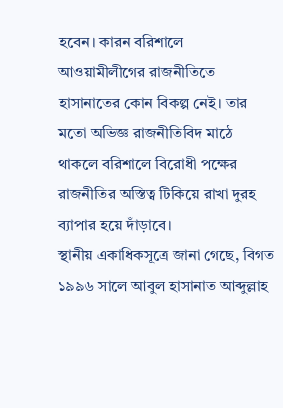হবেন। কারন বরিশালে আওয়ামীলীগের রাজনীতিতে হাসানাতের কোন বিকল্প নেই। তার মতো অভিজ্ঞ রাজনীতিবিদ মাঠে থাকলে বরিশালে বিরোধী পক্ষের রাজনীতির অস্তিত্ব টিকিয়ে রাখা দুরহ ব্যাপার হয়ে দাঁড়াবে।
স্থানীয় একাধিকসূত্রে জানা গেছে, বিগত ১৯৯৬ সালে আবুল হাসানাত আব্দুল্লাহ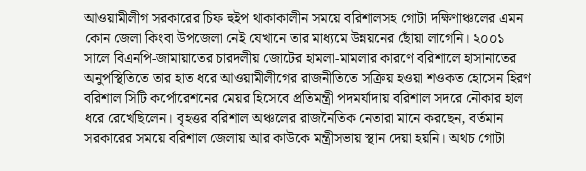আওয়ামীলীগ সরকারের চিফ হুইপ থাকাকালীন সময়ে বরিশালসহ গোটা দক্ষিণাঞ্চলের এমন কোন জেলা কিংবা উপজেলা নেই যেখানে তার মাধ্যমে উন্নয়নের ছোঁয়া লাগেনি। ২০০১ সালে বিএনপি-জামায়াতের চারদলীয় জোটের হামলা-মামলার কারণে বরিশালে হাসানাতের অনুপস্থিতিতে তার হাত ধরে আওয়ামীলীগের রাজনীতিতে সক্রিয় হওয়া শওকত হোসেন হিরণ বরিশাল সিটি কর্পোরেশনের মেয়র হিসেবে প্রতিমন্ত্রী পদমর্যাদায় বরিশাল সদরে নৌকার হাল ধরে রেখেছিলেন। বৃহত্তর বরিশাল অঞ্চলের রাজনৈতিক নেতারা মানে করছেন, বর্তমান সরকারের সময়ে বরিশাল জেলায় আর কাউকে মন্ত্রীসভায় স্থান দেয়া হয়নি। অথচ গোটা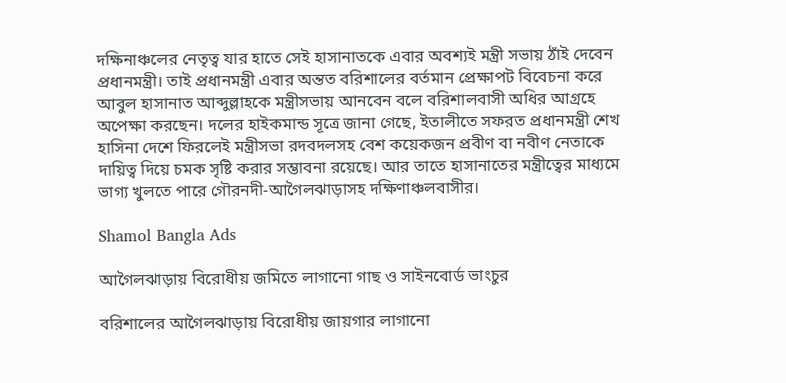দক্ষিনাঞ্চলের নেতৃত্ব যার হাতে সেই হাসানাতকে এবার অবশ্যই মন্ত্রী সভায় ঠাঁই দেবেন প্রধানমন্ত্রী। তাই প্রধানমন্ত্রী এবার অন্তত বরিশালের বর্তমান প্রেক্ষাপট বিবেচনা করে আবুল হাসানাত আব্দুল্লাহকে মন্ত্রীসভায় আনবেন বলে বরিশালবাসী অধির আগ্রহে অপেক্ষা করছেন। দলের হাইকমান্ড সূত্রে জানা গেছে, ইতালীতে সফরত প্রধানমন্ত্রী শেখ হাসিনা দেশে ফিরলেই মন্ত্রীসভা রদবদলসহ বেশ কয়েকজন প্রবীণ বা নবীণ নেতাকে দায়িত্ব দিয়ে চমক সৃষ্টি করার সম্ভাবনা রয়েছে। আর তাতে হাসানাতের মন্ত্রীত্বের মাধ্যমে ভাগ্য খুলতে পারে গৌরনদী-আগৈলঝাড়াসহ দক্ষিণাঞ্চলবাসীর।

Shamol Bangla Ads

আগৈলঝাড়ায় বিরোধীয় জমিতে লাগানো গাছ ও সাইনবোর্ড ভাংচুর

বরিশালের আগৈলঝাড়ায় বিরোধীয় জায়গার লাগানো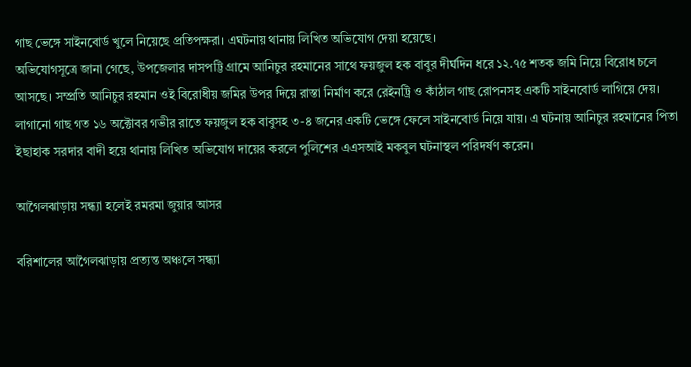গাছ ভেঙ্গে সাইনবোর্ড খুলে নিয়েছে প্রতিপক্ষরা। এঘটনায় থানায় লিখিত অভিযোগ দেয়া হয়েছে।
অভিযোগসূত্রে জানা গেছে, উপজেলার দাসপট্টি গ্রামে আনিচুর রহমানের সাথে ফয়জুল হক বাবুর দীর্ঘদিন ধরে ১২.৭৫ শতক জমি নিয়ে বিরোধ চলে আসছে। সম্প্রতি আনিচুর রহমান ওই বিরোধীয় জমির উপর দিয়ে রাস্তা নির্মাণ করে রেইনট্রি ও কাঁঠাল গাছ রোপনসহ একটি সাইনবোর্ড লাগিয়ে দেয়। লাগানো গাছ গত ১৬ অক্টোবর গভীর রাতে ফয়জুল হক বাবুসহ ৩-৪ জনের একটি ভেঙ্গে ফেলে সাইনবোর্ড নিয়ে যায়। এ ঘটনায় আনিচুর রহমানের পিতা ইছাহাক সরদার বাদী হয়ে থানায় লিখিত অভিযোগ দায়ের করলে পুলিশের এএসআই মকবুল ঘটনাস্থল পরিদর্ষণ করেন।

আগৈলঝাড়ায় সন্ধ্যা হলেই রমরমা জুয়ার আসর

বরিশালের আগৈলঝাড়ায় প্রত্যন্ত অঞ্চলে সন্ধ্যা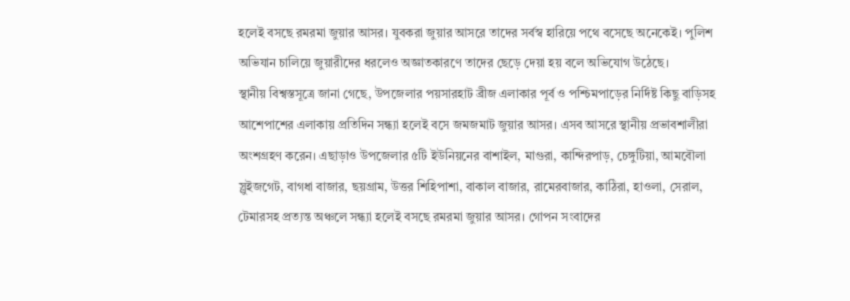হলেই বসছে রমরমা জুয়ার আসর। যুবকরা জুয়ার আসরে তাদের সর্বস্ব হারিয়ে পথে বসেছে অনেকেই। পুলিশ অভিযান চালিয়ে জুয়ারীদের ধরলেও অজ্ঞাতকারণে তাদের ছেড়ে দেয়া হয় বলে অভিযোগ উঠেছে।
স্থানীয় বিশ্বস্তসূত্রে জানা গেছে, উপজেলার পয়সারহাট ব্রীজ এলাকার পূর্ব ও পশ্চিমপাড়ের নির্দিষ্ট কিছু বাড়িসহ আশেপাশের এলাকায় প্রতিদিন সন্ধ্যা হলেই বসে জমজমাট জুয়ার আসর। এসব আসরে স্থানীয় প্রভাবশালীরা অংশগ্রহণ করেন। এছাড়াও উপজেলার ৫টি ইউনিয়নের বাশাইল, মাগুরা, কান্দিরপাড়, চেঙ্গুটিয়া, আমবৌলা স্লুইজগেট, বাগধা বাজার, ছয়গ্রাম, উত্তর শিহিপাশা, বাকাল বাজার, রামেরবাজার, কাঠিরা, হাওলা, সেরাল, টেমারসহ প্রত্যন্ত অঞ্চলে সন্ধ্যা হলেই বসছে রমরমা জুয়ার আসর। গোপন সংবাদের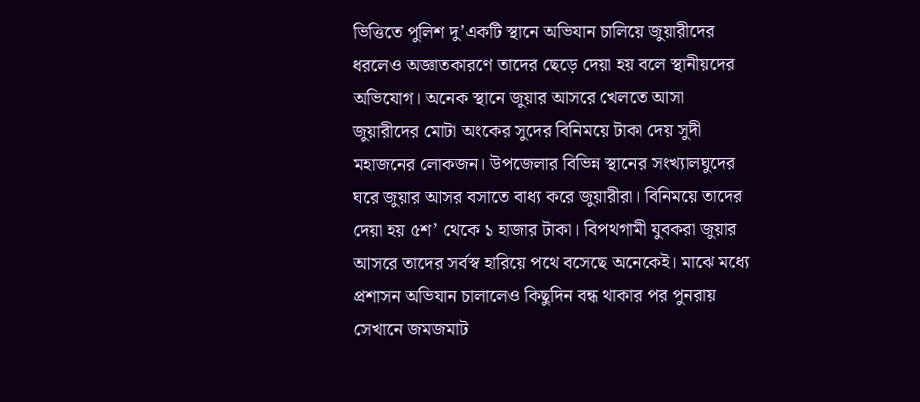ভিত্তিতে পুলিশ দু’একটি স্থানে অভিযান চালিয়ে জুয়ারীদের ধরলেও অজ্ঞাতকারণে তাদের ছেড়ে দেয়া হয় বলে স্থানীয়দের অভিযোগ। অনেক স্থানে জুয়ার আসরে খেলতে আসা জুয়ারীদের মোটা অংকের সুদের বিনিময়ে টাকা দেয় সুদী মহাজনের লোকজন। উপজেলার বিভিন্ন স্থানের সংখ্যালঘুদের ঘরে জুয়ার আসর বসাতে বাধ্য করে জুয়ারীরা। বিনিময়ে তাদের দেয়া হয় ৫শ’ থেকে ১ হাজার টাকা। বিপথগামী যুবকরা জুয়ার আসরে তাদের সর্বস্ব হারিয়ে পথে বসেছে অনেকেই। মাঝে মধ্যে প্রশাসন অভিযান চালালেও কিছুদিন বন্ধ থাকার পর পুনরায় সেখানে জমজমাট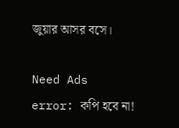জুয়ার আসর বসে।

Need Ads
error: কপি হবে না!